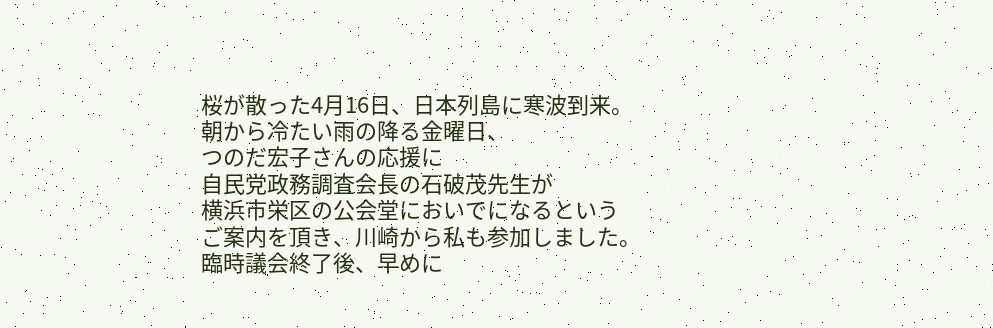桜が散った4月16日、日本列島に寒波到来。
朝から冷たい雨の降る金曜日、
つのだ宏子さんの応援に
自民党政務調査会長の石破茂先生が
横浜市栄区の公会堂においでになるという
ご案内を頂き、川崎から私も参加しました。
臨時議会終了後、早めに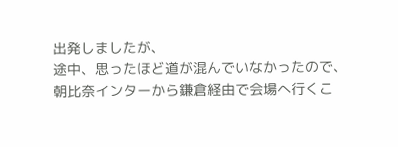出発しましたが、
途中、思ったほど道が混んでいなかったので、
朝比奈インターから鎌倉経由で会場へ行くこ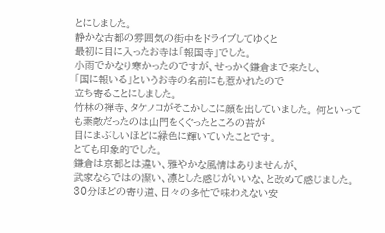とにしました。
静かな古都の雰囲気の街中をドライブしてゆくと
最初に目に入ったお寺は「報国寺」でした。
小雨でかなり寒かったのですが、せっかく鎌倉まで来たし、
「国に報いる」というお寺の名前にも惹かれたので
立ち寄ることにしました。
竹林の禅寺、タケノコがそこかしこに顔を出していました。 何といっても素敵だったのは山門をくぐったところの苔が
目にまぶしいほどに緑色に輝いていたことです。
とても印象的でした。
鎌倉は京都とは違い、雅やかな風情はありませんが、
武家ならではの潔い、凛とした感じがいいな、と改めて感じました。
30分ほどの寄り道、日々の多忙で味わえない安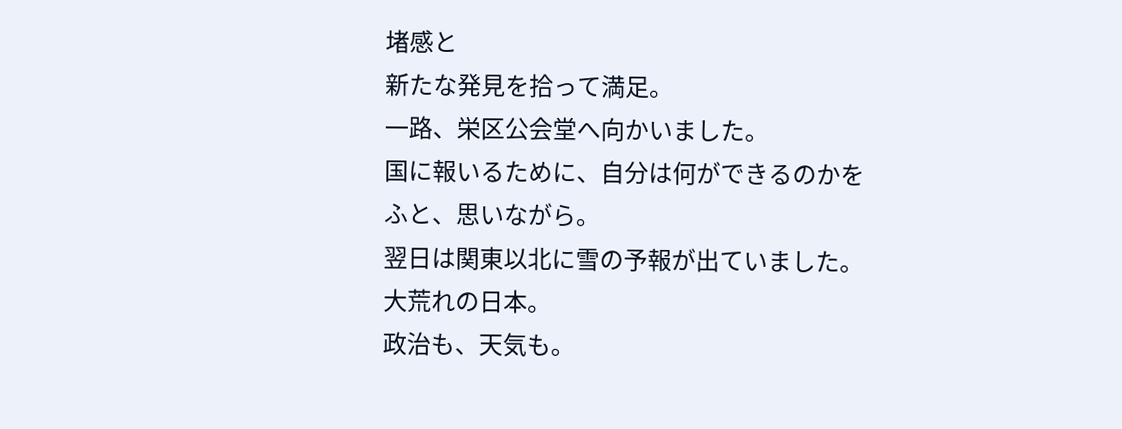堵感と
新たな発見を拾って満足。
一路、栄区公会堂へ向かいました。
国に報いるために、自分は何ができるのかを
ふと、思いながら。
翌日は関東以北に雪の予報が出ていました。
大荒れの日本。
政治も、天気も。